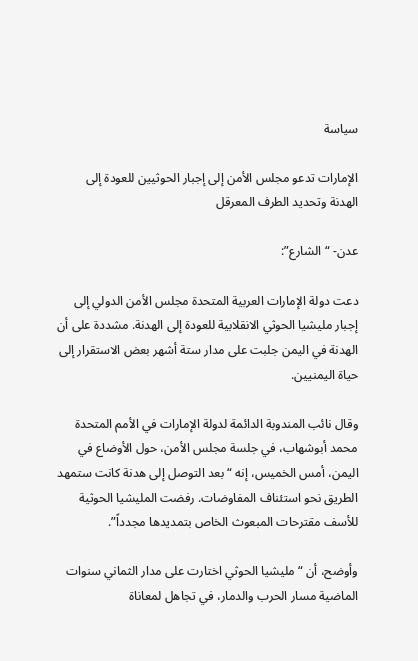سياسة

الإمارات تدعو مجلس الأمن إلى إجبار الحوثيين للعودة إلى الهدنة وتحديد الطرف المعرقل

عدن- “الشارع”:

دعت دولة الإمارات العربية المتحدة مجلس الأمن الدولي إلى إجبار مليشيا الحوثي الانقلابية للعودة إلى الهدنة. مشددة على أن الهدنة في اليمن جلبت على مدار ستة أشهر بعض الاستقرار إلى حياة اليمنيين.

وقال نائب المندوبة الدائمة لدولة الإمارات في الأمم المتحدة محمد أبوشهاب، في جلسة مجلس الأمن، حول الأوضاع في اليمن، أمس الخميس، إنه “بعد التوصل إلى هدنة كانت ستمهد الطريق نحو استئناف المفاوضات. رفضت المليشيا الحوثية للأسف مقترحات المبعوث الخاص بتمديدها مجدداً”.

وأوضح، أن “مليشيا الحوثي اختارت على مدار الثماني سنوات الماضية مسار الحرب والدمار، في تجاهل لمعاناة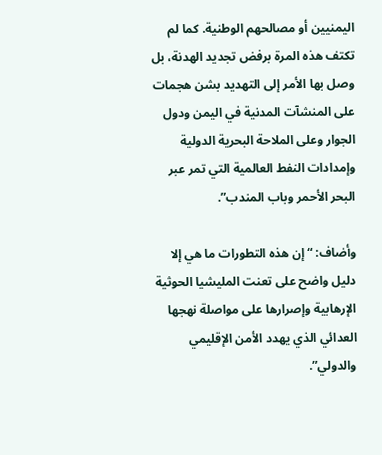اليمنيين أو مصالحهم الوطنية. كما لم تكتف هذه المرة برفض تجديد الهدنة، بل وصل بها الأمر إلى التهديد بشن هجمات على المنشآت المدنية في اليمن ودول الجوار وعلى الملاحة البحرية الدولية وإمدادات النفط العالمية التي تمر عبر البحر الأحمر وباب المندب”.

وأضاف: “إن هذه التطورات ما هي إلا دليل واضح على تعنت المليشيا الحوثية الإرهابية وإصرارها على مواصلة نهجها العدائي الذي يهدد الأمن الإقليمي والدولي”.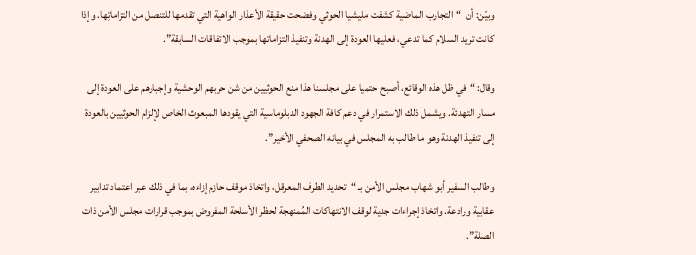وبيّن: أن  “التجارب الماضية كشفت مليشيا الحوثي وفضحت حقيقة الأعذار الواهية التي تقدمها للتنصل من التزاماتِها. وإذا كانت تريد السلام كما تدعي، فعليها العودة إلى الهدنة وتنفيذ التزاماتها بموجب الاتفاقات السابقة”.

وقال: “في ظل هذه الوقائع، أصبح حتميا على مجلسنا هذا منع الحوثيين من شن حربهم الوحشية وإجبارهم على العودة إلى مسار التهدئة. ويشمل ذلك الاستمرار في دعم كافة الجهود الدبلوماسية التي يقودها المبعوث الخاص لإلزام الحوثيين بالعودة إلى تنفيذ الهدنة وهو ما طالب به المجلس في بيانه الصحفي الأخير”.

وطالب السفير أبو شهاب مجلس الأمن بـ “تحديد الطرف المعرقل، واتخاذ موقف حازم إزاءه، بما في ذلك عبر اعتماد تدابير عقابية ورادعة. واتخاذ إجراءات جدية لوقف الانتهاكات المُمنهجة لحظر الأسلحة المفروض بموجب قرارات مجلس الأمن ذات الصلة”.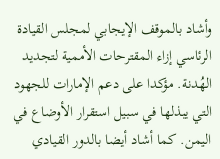وأشاد بالموقف الإيجابي لمجلس القيادة الرئاسي إزاء المقترحات الأممية لتجديد الهُدنة. مؤكدا على دعم الإمارات للجهود التي يبذلها في سبيل استقرار الأوضاع في اليمن. كما أشاد أيضا بالدور القيادي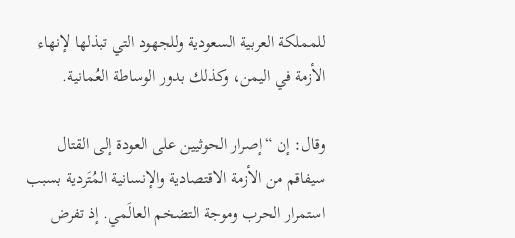للمملكة العربية السعودية وللجهود التي تبذلها لإنهاء الأزمة في اليمن، وكذلك بدور الوساطة العُمانية.

وقال: إن “إصرار الحوثيين على العودة إلى القتال سيفاقم من الأزمة الاقتصادية والإنسانية المُتَردية بسبب استمرار الحرب وموجة التضخم العالَمي. إذ تفرض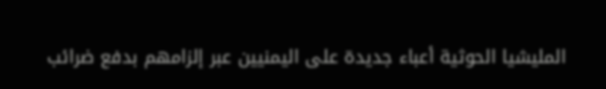المليشيا الحوثية أعباء جديدة على اليمنيين عبر إلزامهم بدفع ضرائب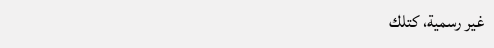غير رسمية، كتلك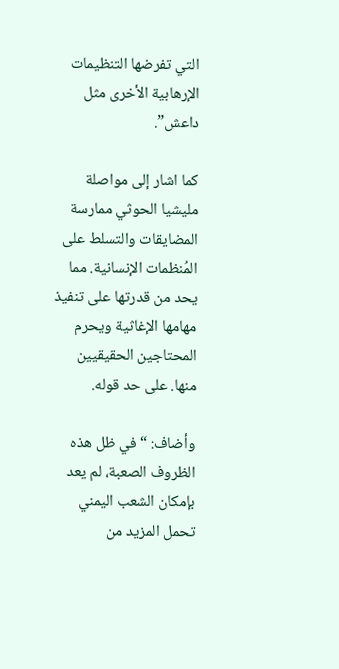التي تفرضها التنظيمات الإرهابية الأخرى مثل داعش”.

كما اشار إلى مواصلة مليشيا الحوثي ممارسة المضايقات والتسلط على المُنظمات الإنسانية. مما يحد من قدرتها على تنفيذ مهامها الإغاثية ويحرم المحتاجين الحقيقيين منها. على حد قوله.

وأضاف: “في ظل هذه الظروف الصعبة، لم يعد بإمكان الشعب اليمني تحمل المزيد من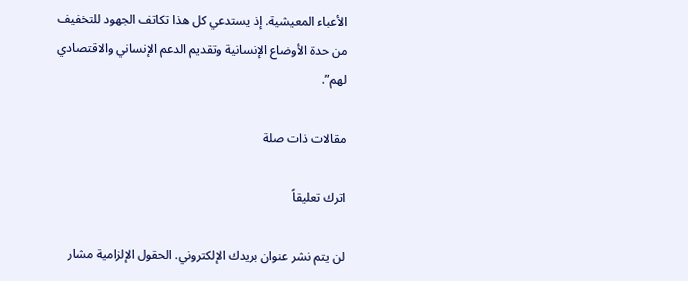الأعباء المعيشية. إذ يستدعي كل هذا تكاتف الجهود للتخفيف من حدة الأوضاع الإنسانية وتقديم الدعم الإنساني والاقتصادي لهم”.

مقالات ذات صلة

اترك تعليقاً

لن يتم نشر عنوان بريدك الإلكتروني. الحقول الإلزامية مشار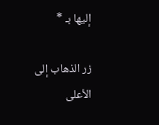إليها بـ *

زر الذهاب إلى الأعلى